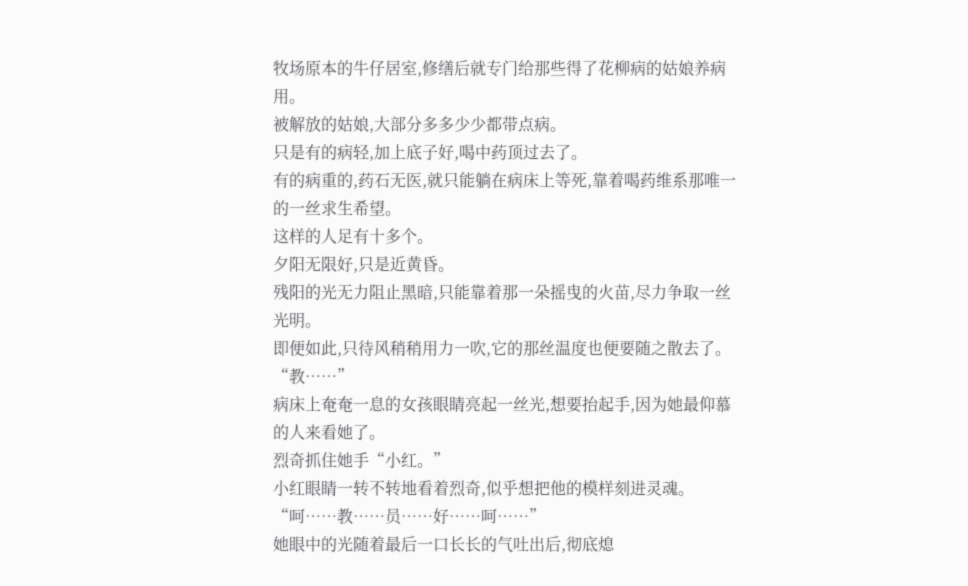牧场原本的牛仔居室,修缮后就专门给那些得了花柳病的姑娘养病用。
被解放的姑娘,大部分多多少少都带点病。
只是有的病轻,加上底子好,喝中药顶过去了。
有的病重的,药石无医,就只能躺在病床上等死,靠着喝药维系那唯一的一丝求生希望。
这样的人足有十多个。
夕阳无限好,只是近黄昏。
残阳的光无力阻止黑暗,只能靠着那一朵摇曳的火苗,尽力争取一丝光明。
即便如此,只待风稍稍用力一吹,它的那丝温度也便要随之散去了。
“教……”
病床上奄奄一息的女孩眼睛亮起一丝光,想要抬起手,因为她最仰慕的人来看她了。
烈奇抓住她手“小红。”
小红眼睛一转不转地看着烈奇,似乎想把他的模样刻进灵魂。
“呵……教……员……好……呵……”
她眼中的光随着最后一口长长的气吐出后,彻底熄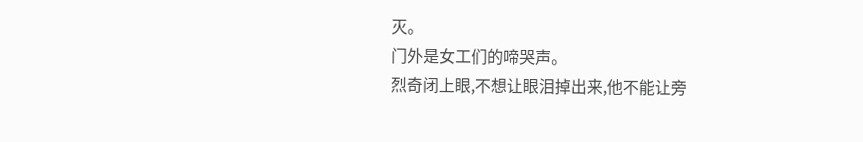灭。
门外是女工们的啼哭声。
烈奇闭上眼,不想让眼泪掉出来,他不能让旁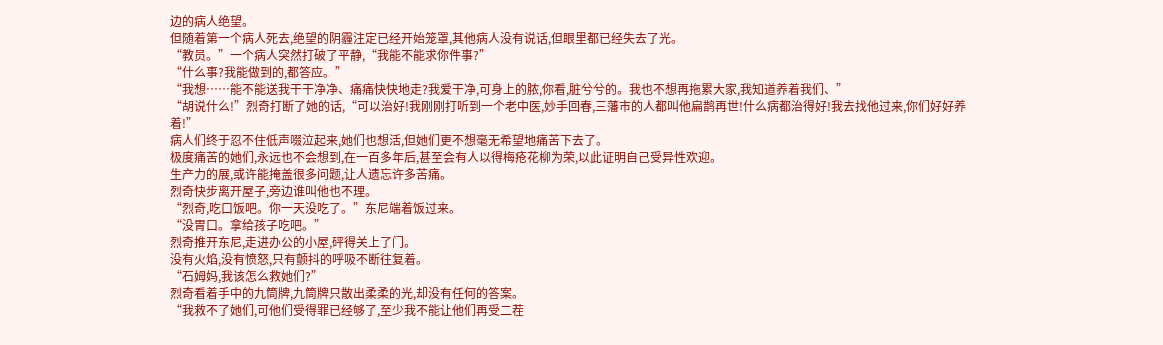边的病人绝望。
但随着第一个病人死去,绝望的阴霾注定已经开始笼罩,其他病人没有说话,但眼里都已经失去了光。
“教员。”一个病人突然打破了平静,“我能不能求你件事?”
“什么事?我能做到的,都答应。”
“我想……能不能送我干干净净、痛痛快快地走?我爱干净,可身上的脓,你看,脏兮兮的。我也不想再拖累大家,我知道养着我们、”
“胡说什么!”烈奇打断了她的话,“可以治好!我刚刚打听到一个老中医,妙手回春,三藩市的人都叫他扁鹊再世!什么病都治得好!我去找他过来,你们好好养着!”
病人们终于忍不住低声啜泣起来,她们也想活,但她们更不想毫无希望地痛苦下去了。
极度痛苦的她们,永远也不会想到,在一百多年后,甚至会有人以得梅疮花柳为荣,以此证明自己受异性欢迎。
生产力的展,或许能掩盖很多问题,让人遗忘许多苦痛。
烈奇快步离开屋子,旁边谁叫他也不理。
“烈奇,吃口饭吧。你一天没吃了。”东尼端着饭过来。
“没胃口。拿给孩子吃吧。”
烈奇推开东尼,走进办公的小屋,砰得关上了门。
没有火焰,没有愤怒,只有颤抖的呼吸不断往复着。
“石姆妈,我该怎么救她们?”
烈奇看着手中的九筒牌,九筒牌只散出柔柔的光,却没有任何的答案。
“我救不了她们,可他们受得罪已经够了,至少我不能让他们再受二茬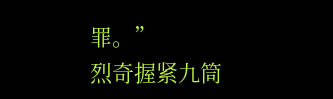罪。”
烈奇握紧九筒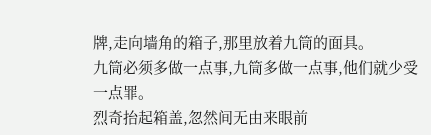牌,走向墙角的箱子,那里放着九筒的面具。
九筒必须多做一点事,九筒多做一点事,他们就少受一点罪。
烈奇抬起箱盖,忽然间无由来眼前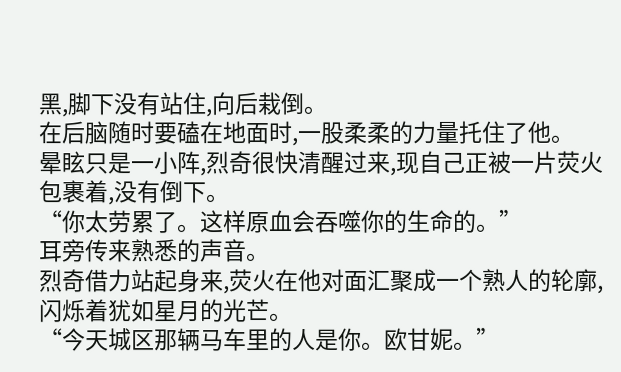黑,脚下没有站住,向后栽倒。
在后脑随时要磕在地面时,一股柔柔的力量托住了他。
晕眩只是一小阵,烈奇很快清醒过来,现自己正被一片荧火包裹着,没有倒下。
“你太劳累了。这样原血会吞噬你的生命的。”
耳旁传来熟悉的声音。
烈奇借力站起身来,荧火在他对面汇聚成一个熟人的轮廓,闪烁着犹如星月的光芒。
“今天城区那辆马车里的人是你。欧甘妮。”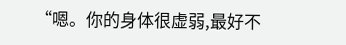“嗯。你的身体很虚弱,最好不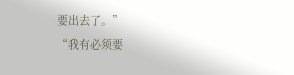要出去了。”
“我有必须要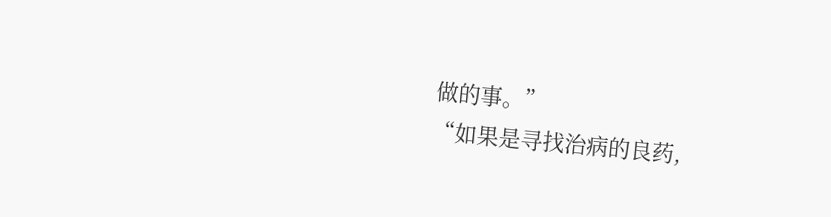做的事。”
“如果是寻找治病的良药,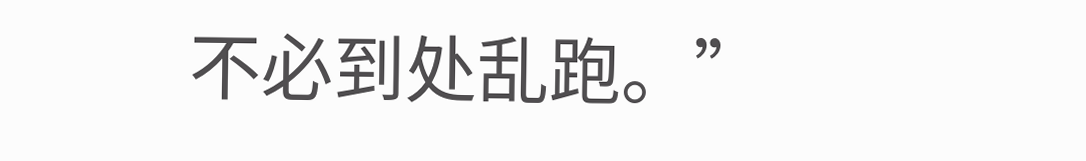不必到处乱跑。”